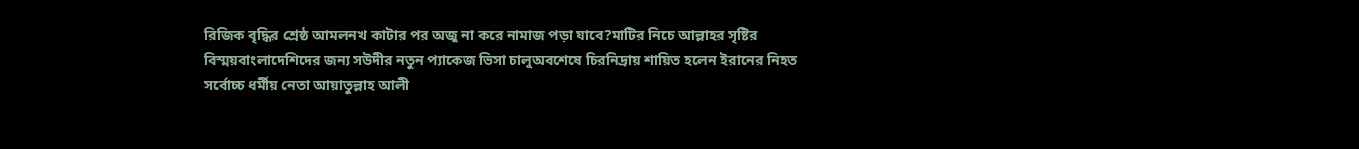রিজিক বৃদ্ধির শ্রেষ্ঠ আমলনখ কাটার পর অজু না করে নামাজ পড়া যাবে?মাটির নিচে আল্লাহর সৃষ্টির বিস্ময়বাংলাদেশিদের জন্য সউদীর নতুন প্যাকেজ ভিসা চালুঅবশেষে চিরনিদ্রায় শায়িত হলেন ইরানের নিহত সর্বোচ্চ ধর্মীয় নেতা আয়াতুল্লাহ আলী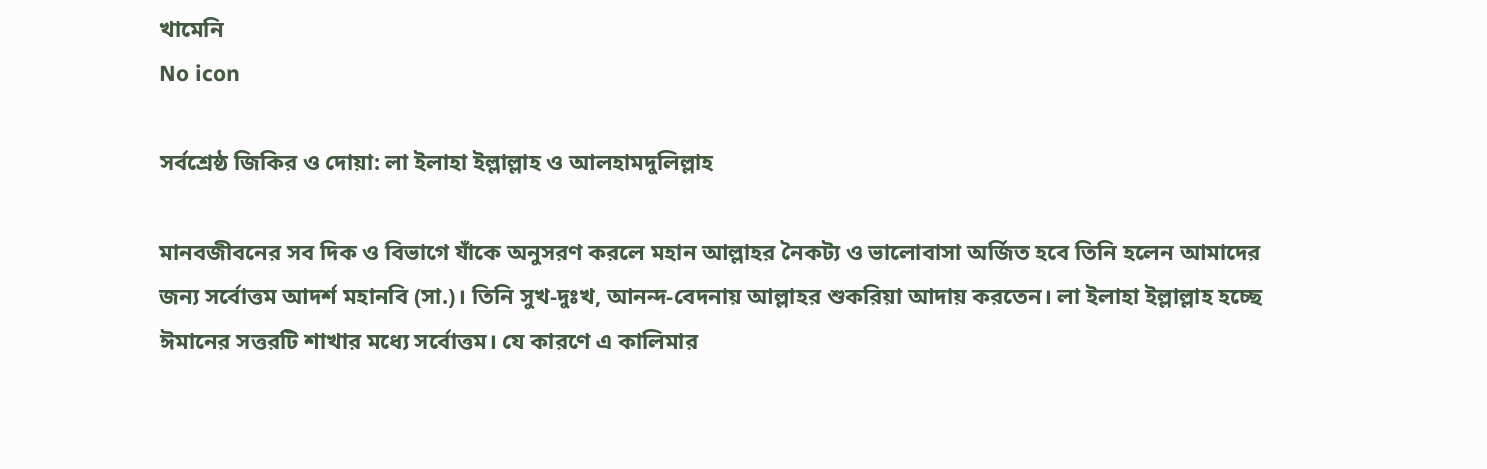খামেনি
No icon

সর্বশ্রেষ্ঠ জিকির ও দোয়া: লা ইলাহা ইল্লাল্লাহ ও আলহামদুলিল্লাহ

মানবজীবনের সব দিক ও বিভাগে যাঁকে অনুসরণ করলে মহান আল্লাহর নৈকট্য ও ভালোবাসা অর্জিত হবে তিনি হলেন আমাদের জন্য সর্বোত্তম আদর্শ মহানবি (সা.)। তিনি সুখ-দুঃখ, আনন্দ-বেদনায় আল্লাহর শুকরিয়া আদায় করতেন। লা ইলাহা ইল্লাল্লাহ হচ্ছে ঈমানের সত্তরটি শাখার মধ্যে সর্বোত্তম। যে কারণে এ কালিমার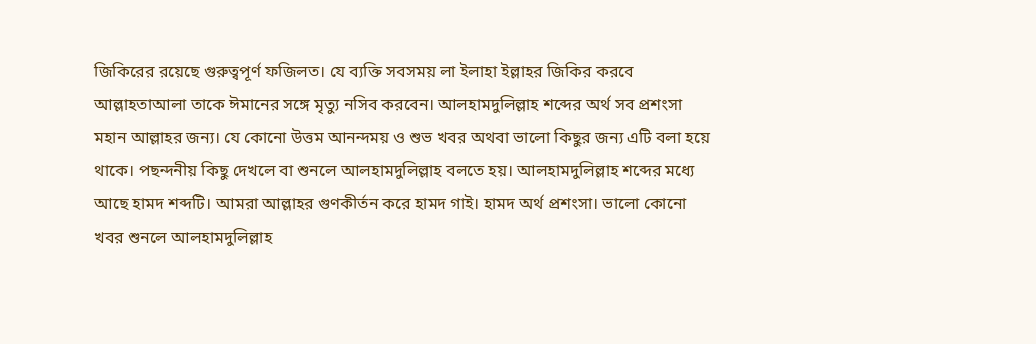জিকিরের রয়েছে গুরুত্বপূর্ণ ফজিলত। যে ব্যক্তি সবসময় লা ইলাহা ইল্লাহর জিকির করবে আল্লাহতাআলা তাকে ঈমানের সঙ্গে মৃত্যু নসিব করবেন। আলহামদুলিল্লাহ শব্দের অর্থ সব প্রশংসা মহান আল্লাহর জন্য। যে কোনো উত্তম আনন্দময় ও শুভ খবর অথবা ভালো কিছুর জন্য এটি বলা হয়ে থাকে। পছন্দনীয় কিছু দেখলে বা শুনলে আলহামদুলিল্লাহ বলতে হয়। আলহামদুলিল্লাহ শব্দের মধ্যে আছে হামদ শব্দটি। আমরা আল্লাহর গুণকীর্তন করে হামদ গাই। হামদ অর্থ প্রশংসা। ভালো কোনো খবর শুনলে আলহামদুলিল্লাহ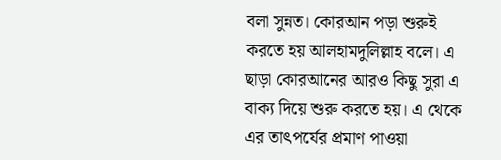বলা সুন্নত। কোরআন পড়া শুরুই করতে হয় আলহামদুলিল্লাহ বলে। এ ছাড়া কোরআনের আরও কিছু সুরা এ বাক্য দিয়ে শুরু করতে হয়। এ থেকে এর তাৎপর্যের প্রমাণ পাওয়া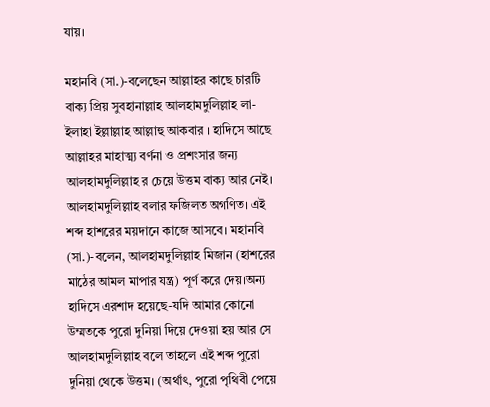যায়।

মহানবি (সা.)-বলেছেন আল্লাহর কাছে চারটি বাক্য প্রিয় সুবহানাল্লাহ আলহামদুলিল্লাহ লা-ইলাহা ইল্লাল্লাহ আল্লাহু আকবার । হাদিসে আছে আল্লাহর মাহাত্ম্য বর্ণনা ও প্রশংসার জন্য আলহামদুলিল্লাহ র চেয়ে উত্তম বাক্য আর নেই। আলহামদুলিল্লাহ বলার ফজিলত অগণিত। এই শব্দ হাশরের ময়দানে কাজে আসবে। মহানবি (সা.)-বলেন, আলহামদুলিল্লাহ মিজান (হাশরের মাঠের আমল মাপার যন্ত্র) পূর্ণ করে দেয়।অন্য হাদিসে এরশাদ হয়েছে-যদি আমার কোনো উম্মতকে পুরো দুনিয়া দিয়ে দেওয়া হয় আর সে আলহামদুলিল্লাহ বলে তাহলে এই শব্দ পুরো দুনিয়া থেকে উত্তম। (অর্থাৎ, পুরো পৃথিবী পেয়ে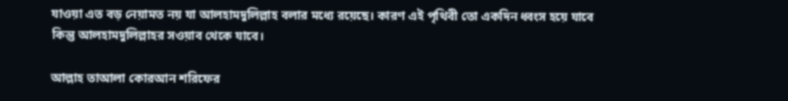যাওয়া এত বড় নেয়ামত নয় যা আলহামদুলিল্লাহ বলার মধ্যে রয়েছে। কারণ এই পৃথিবী তো একদিন ধ্বংস হয়ে যাবে কিন্তু আলহামদুলিল্লাহর সওয়াব থেকে যাবে।

আল্লাহ তাআলা কোরআন শরিফের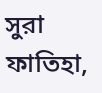সুরা ফাতিহা,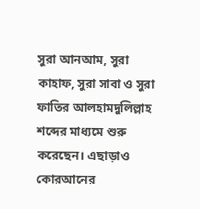সুরা আনআম, সুরা কাহাফ, সুরা সাবা ও সুরা ফাতির আলহামদুলিল্লাহ শব্দের মাধ্যমে শুরু করেছেন। এছাড়াও কোরআনের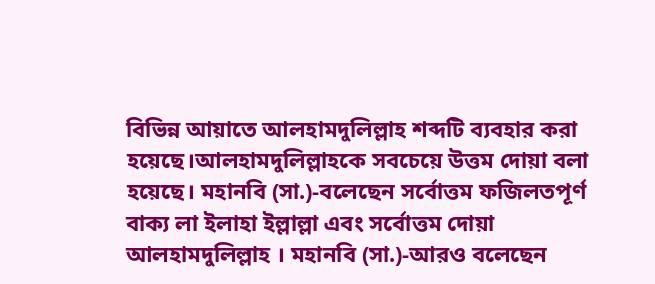বিভিন্ন আয়াতে আলহামদুলিল্লাহ শব্দটি ব্যবহার করা হয়েছে।আলহামদুলিল্লাহকে সবচেয়ে উত্তম দোয়া বলা হয়েছে। মহানবি (সা.)-বলেছেন সর্বোত্তম ফজিলতপূর্ণ বাক্য লা ইলাহা ইল্লাল্লা এবং সর্বোত্তম দোয়া আলহামদুলিল্লাহ । মহানবি (সা.)-আরও বলেছেন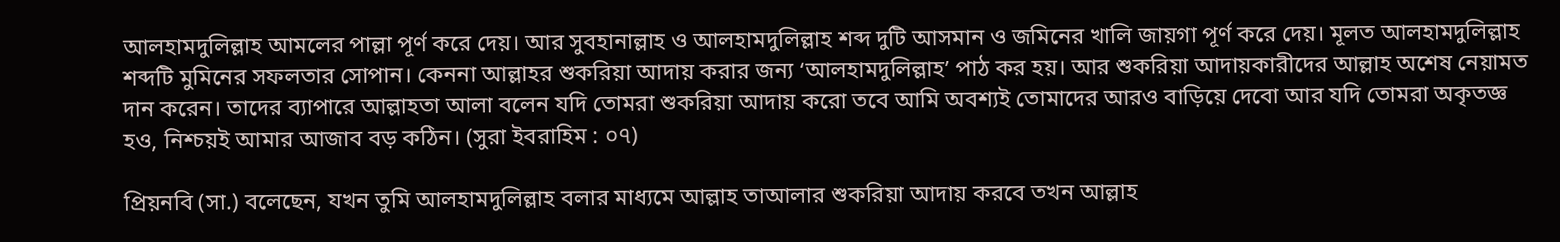আলহামদুলিল্লাহ আমলের পাল্লা পূর্ণ করে দেয়। আর সুবহানাল্লাহ ও আলহামদুলিল্লাহ শব্দ দুটি আসমান ও জমিনের খালি জায়গা পূর্ণ করে দেয়। মূলত আলহামদুলিল্লাহ শব্দটি মুমিনের সফলতার সোপান। কেননা আল্লাহর শুকরিয়া আদায় করার জন্য ‘আলহামদুলিল্লাহ’ পাঠ কর হয়। আর শুকরিয়া আদায়কারীদের আল্লাহ অশেষ নেয়ামত দান করেন। তাদের ব্যাপারে আল্লাহতা আলা বলেন যদি তোমরা শুকরিয়া আদায় করো তবে আমি অবশ্যই তোমাদের আরও বাড়িয়ে দেবো আর যদি তোমরা অকৃতজ্ঞ হও, নিশ্চয়ই আমার আজাব বড় কঠিন। (সুরা ইবরাহিম : ০৭)

প্রিয়নবি (সা.) বলেছেন, যখন তুমি আলহামদুলিল্লাহ বলার মাধ্যমে আল্লাহ তাআলার শুকরিয়া আদায় করবে তখন আল্লাহ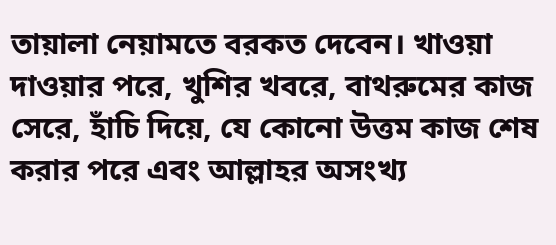তায়ালা নেয়ামতে বরকত দেবেন। খাওয়া দাওয়ার পরে, খুশির খবরে, বাথরুমের কাজ সেরে, হাঁচি দিয়ে, যে কোনো উত্তম কাজ শেষ করার পরে এবং আল্লাহর অসংখ্য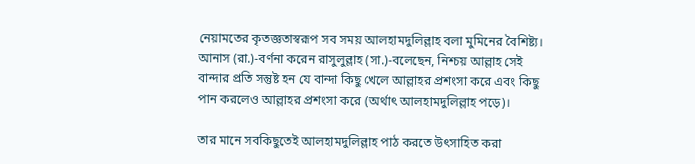নেয়ামতের কৃতজ্ঞতাস্বরূপ সব সময় আলহামদুলিল্লাহ বলা মুমিনের বৈশিষ্ট্য। আনাস (রা.)-বর্ণনা করেন রাসুলুল্লাহ (সা.)-বলেছেন, নিশ্চয় আল্লাহ সেই বান্দার প্রতি সন্তুষ্ট হন যে বান্দা কিছু খেলে আল্লাহর প্রশংসা করে এবং কিছু পান করলেও আল্লাহর প্রশংসা করে (অর্থাৎ আলহামদুলিল্লাহ পড়ে)।

তার মানে সবকিছুতেই আলহামদুলিল্লাহ পাঠ করতে উৎসাহিত করা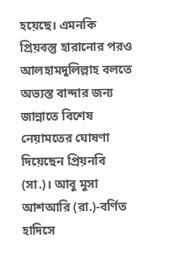হয়েছে। এমনকি প্রিয়বস্তু হারানোর পরও আলহামদুলিল্লাহ বলতে অভ্যস্ত বান্দার জন্য জান্নাতে বিশেষ নেয়ামতের ঘোষণা দিয়েছেন প্রিয়নবি (সা.)। আবু মুসা আশআরি (রা.)-বর্ণিত হাদিসে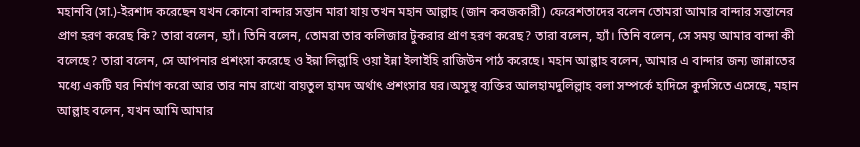মহানবি (সা.)-ইরশাদ করেছেন যখন কোনো বান্দার সন্তান মারা যায় তখন মহান আল্লাহ (জান কবজকারী) ফেরেশতাদের বলেন তোমরা আমার বান্দার সন্তানের প্রাণ হরণ করেছ কি? তারা বলেন, হ্যাঁ। তিনি বলেন, তোমরা তার কলিজার টুকরার প্রাণ হরণ করেছ? তারা বলেন, হ্যাঁ। তিনি বলেন, সে সময় আমার বান্দা কী বলেছে? তারা বলেন, সে আপনার প্রশংসা করেছে ও ইন্না লিল্লাহি ওয়া ইন্না ইলাইহি রাজিউন পাঠ করেছে। মহান আল্লাহ বলেন, আমার এ বান্দার জন্য জান্নাতের মধ্যে একটি ঘর নির্মাণ করো আর তার নাম রাখো বায়তুল হামদ অর্থাৎ প্রশংসার ঘর।অসুস্থ ব্যক্তির আলহামদুলিল্লাহ বলা সম্পর্কে হাদিসে কুদসিতে এসেছে, মহান আল্লাহ বলেন, যখন আমি আমার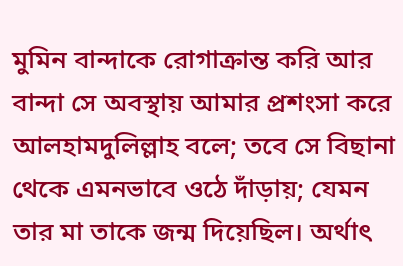মুমিন বান্দাকে রোগাক্রান্ত করি আর বান্দা সে অবস্থায় আমার প্রশংসা করে আলহামদুলিল্লাহ বলে; তবে সে বিছানা থেকে এমনভাবে ওঠে দাঁড়ায়; যেমন তার মা তাকে জন্ম দিয়েছিল। অর্থাৎ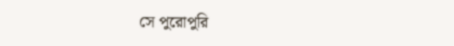সে পুরোপুরি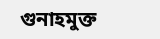গুনাহমুক্ত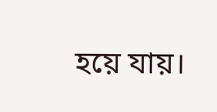হয়ে যায়।